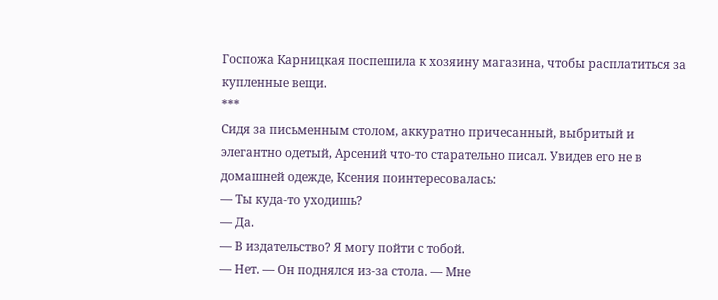Госпожа Карницкая поспешила к хозяину магазина, чтобы расплатиться за купленные вещи.
***
Сидя за письменным столом, аккуратно причесанный, выбритый и элегантно одетый, Арсений что-то старательно писал. Увидев его не в домашней одежде, Ксения поинтересовалась:
— Ты куда-то уходишь?
— Да.
— В издательство? Я могу пойти с тобой.
— Нет. — Он поднялся из-за стола. — Мне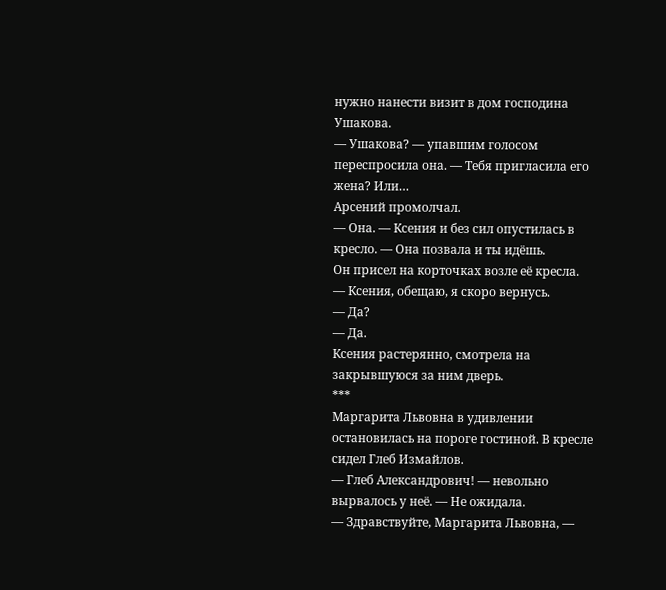нужно нанести визит в дом господина Ушакова.
— Ушакова? — упавшим голосом переспросила она. — Тебя пригласила его жена? Или…
Арсений промолчал.
— Она. — Ксения и без сил опустилась в кресло. — Она позвала и ты идёшь.
Он присел на корточках возле её кресла.
— Ксения, обещаю, я скоро вернусь.
— Да?
— Да.
Ксения растерянно, смотрела на закрывшуюся за ним дверь.
***
Маргарита Львовна в удивлении остановилась на пороге гостиной. В кресле сидел Глеб Измайлов.
— Глеб Александрович! — невольно вырвалось у неё. — Не ожидала.
— Здравствуйте, Маргарита Львовна, —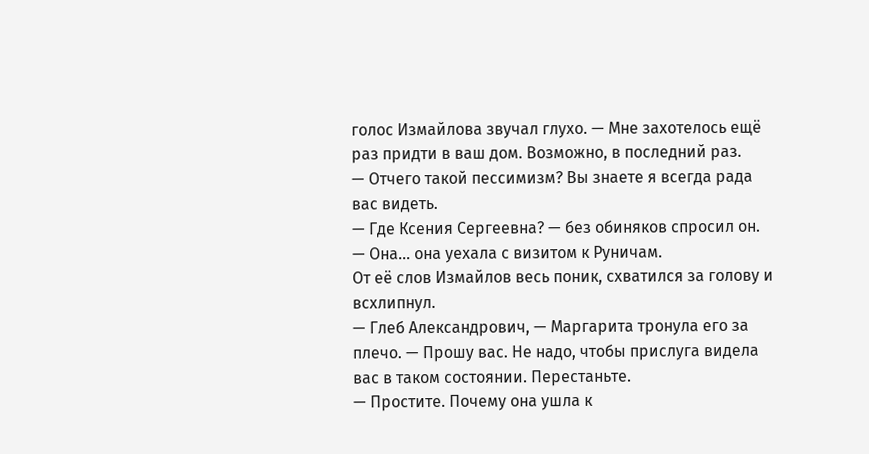голос Измайлова звучал глухо. — Мне захотелось ещё раз придти в ваш дом. Возможно, в последний раз.
— Отчего такой пессимизм? Вы знаете я всегда рада вас видеть.
— Где Ксения Сергеевна? — без обиняков спросил он.
— Она… она уехала с визитом к Руничам.
От её слов Измайлов весь поник, схватился за голову и всхлипнул.
— Глеб Александрович, — Маргарита тронула его за плечо. — Прошу вас. Не надо, чтобы прислуга видела вас в таком состоянии. Перестаньте.
— Простите. Почему она ушла к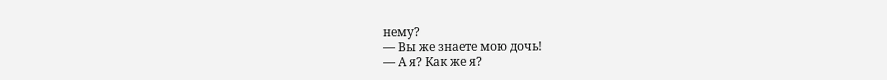нему?
— Вы же знаете мою дочь!
— А я? Как же я?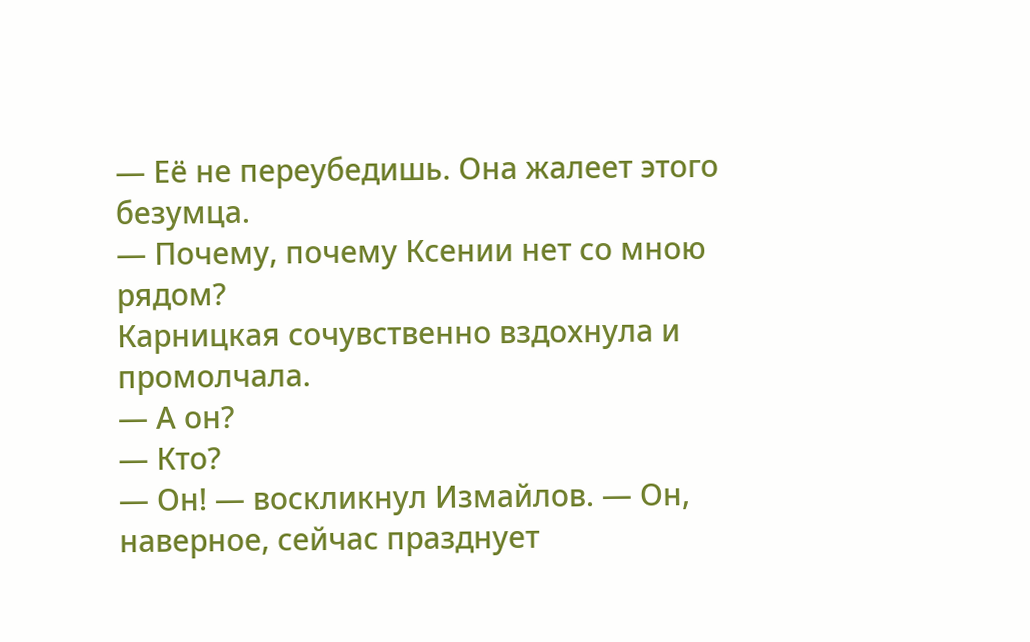— Её не переубедишь. Она жалеет этого безумца.
— Почему, почему Ксении нет со мною рядом?
Карницкая сочувственно вздохнула и промолчала.
— А он?
— Кто?
— Он! — воскликнул Измайлов. — Он, наверное, сейчас празднует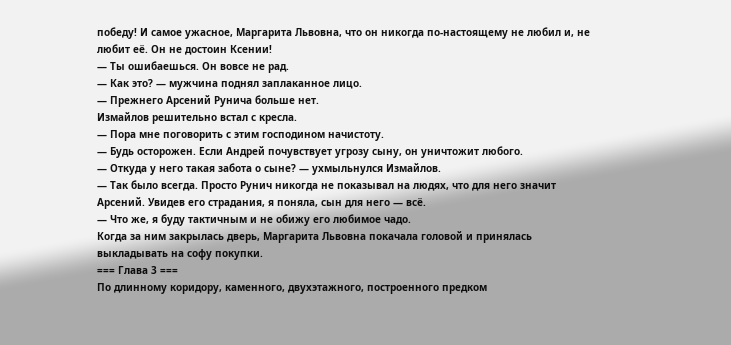победу! И самое ужасное, Маргарита Львовна, что он никогда по-настоящему не любил и, не любит её. Он не достоин Ксении!
— Ты ошибаешься. Он вовсе не рад.
— Как это? — мужчина поднял заплаканное лицо.
— Прежнего Арсений Рунича больше нет.
Измайлов решительно встал с кресла.
— Пора мне поговорить с этим господином начистоту.
— Будь осторожен. Если Андрей почувствует угрозу сыну, он уничтожит любого.
— Откуда у него такая забота о сыне? — ухмыльнулся Измайлов.
— Так было всегда. Просто Рунич никогда не показывал на людях, что для него значит Арсений. Увидев его страдания, я поняла, сын для него — всё.
— Что же, я буду тактичным и не обижу его любимое чадо.
Когда за ним закрылась дверь, Маргарита Львовна покачала головой и принялась выкладывать на софу покупки.
=== Глава 3 ===
По длинному коридору, каменного, двухэтажного, построенного предком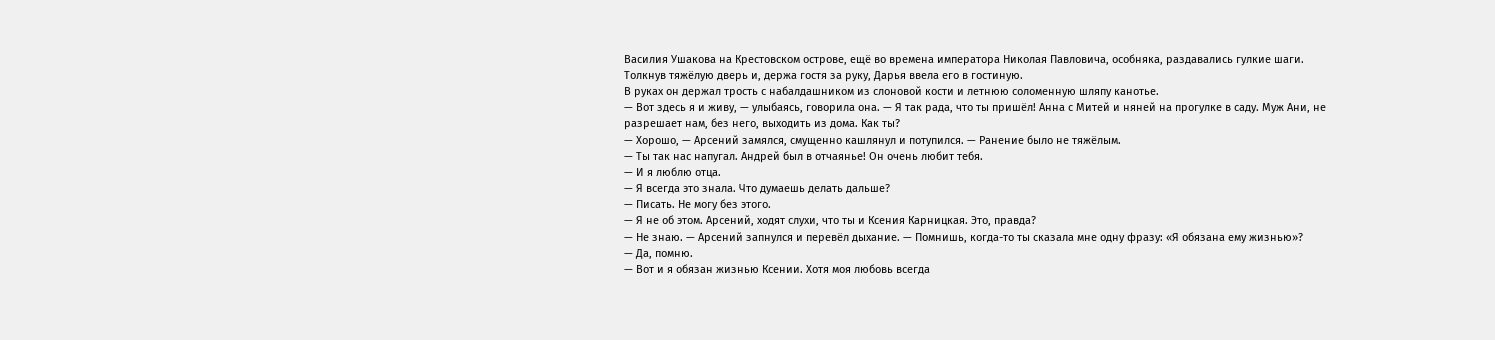Василия Ушакова на Крестовском острове, ещё во времена императора Николая Павловича, особняка, раздавались гулкие шаги.
Толкнув тяжёлую дверь и, держа гостя за руку, Дарья ввела его в гостиную.
В руках он держал трость с набалдашником из слоновой кости и летнюю соломенную шляпу канотье.
— Вот здесь я и живу, — улыбаясь, говорила она. — Я так рада, что ты пришёл! Анна с Митей и няней на прогулке в саду. Муж Ани, не разрешает нам, без него, выходить из дома. Как ты?
— Хорошо, — Арсений замялся, смущенно кашлянул и потупился. — Ранение было не тяжёлым.
— Ты так нас напугал. Андрей был в отчаянье! Он очень любит тебя.
— И я люблю отца.
— Я всегда это знала. Что думаешь делать дальше?
— Писать. Не могу без этого.
— Я не об этом. Арсений, ходят слухи, что ты и Ксения Карницкая. Это, правда?
— Не знаю. — Арсений запнулся и перевёл дыхание. — Помнишь, когда-то ты сказала мне одну фразу: «Я обязана ему жизнью»?
— Да, помню.
— Вот и я обязан жизнью Ксении. Хотя моя любовь всегда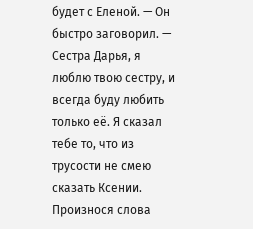будет с Еленой. — Он быстро заговорил. — Сестра Дарья, я люблю твою сестру, и всегда буду любить только её. Я сказал тебе то, что из трусости не смею сказать Ксении.
Произнося слова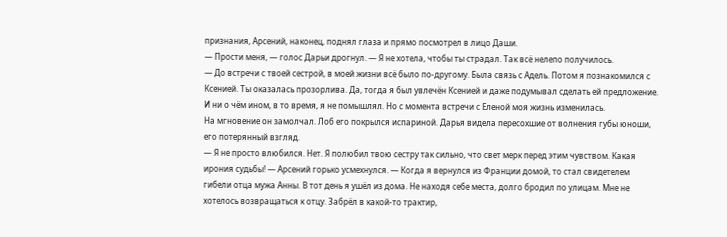признания, Арсений, наконец, поднял глаза и прямо посмотрел в лицо Даши.
— Прости меня, — голос Дарьи дрогнул. — Я не хотела, чтобы ты страдал. Так всё нелепо получилось.
— До встречи с твоей сестрой, в моей жизни всё было по-другому. Была связь с Адель. Потом я познакомился с Ксенией. Ты оказалась прозорлива. Да, тогда я был увлечён Ксенией и даже подумывал сделать ей предложение. И ни о чём ином, в то время, я не помышлял. Но с момента встречи с Еленой моя жизнь изменилась.
На мгновение он замолчал. Лоб его покрылся испариной. Дарья видела пересохшие от волнения губы юноши, его потерянный взгляд.
— Я не просто влюбился. Нет. Я полюбил твою сестру так сильно, что свет мерк перед этим чувством. Какая ирония судьбы! — Арсений горько усмехнулся. — Когда я вернулся из Франции домой, то стал свидетелем гибели отца мужа Анны. В тот день я ушёл из дома. Не находя себе места, долго бродил по улицам. Мне не хотелось возвращаться к отцу. Забрёл в какой-то трактир,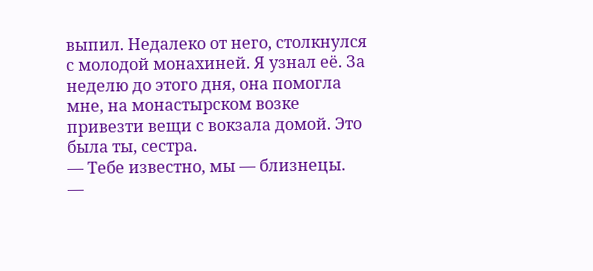выпил. Недалеко от него, столкнулся с молодой монахиней. Я узнал её. За неделю до этого дня, она помогла мне, на монастырском возке привезти вещи с вокзала домой. Это была ты, сестра.
— Тебе известно, мы — близнецы.
—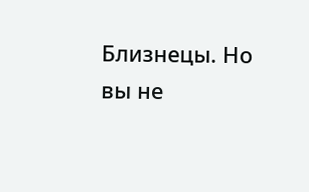Близнецы. Но вы не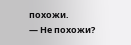похожи.
— Не похожи?